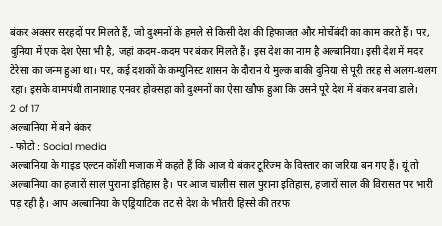बंकर अक्सर सरहदों पर मिलते हैं, जो दुश्मनों के हमले से किसी देश की हिफाजत और मोर्चेबंदी का काम करते हैं। पर, दुनिया में एक देश ऐसा भी है, जहां कदम-कदम पर बंकर मिलते हैं। इस देश का नाम है अल्बानिया। इसी देश में मदर टेरेसा का जन्म हुआ था। पर, कई दशकों के कम्युनिस्ट शासन के दौरान ये मुल्क बाकी दुनिया से पूरी तरह से अलग-थलग रहा। इसके वामपंथी तानाशाह एनवर होक्सहा को दुश्मनों का ऐसा खौफ हुआ कि उसने पूरे देश में बंकर बनवा डाले।
2 of 17
अल्बानिया में बने बंकर
- फोटो : Social media
अल्बानिया के गाइड एल्टन कॉशी मजाक में कहते हैं कि आज ये बंकर टूरिज्म के विस्तार का जरिया बन गए हैं। यूं तो अल्बानिया का हजारों साल पुराना इतिहास है। पर आज चालीस साल पुराना इतिहास, हजारों साल की विरासत पर भारी पड़ रही है। आप अल्बानिया के एड्रियाटिक तट से देश के भीतरी हिस्से की तरफ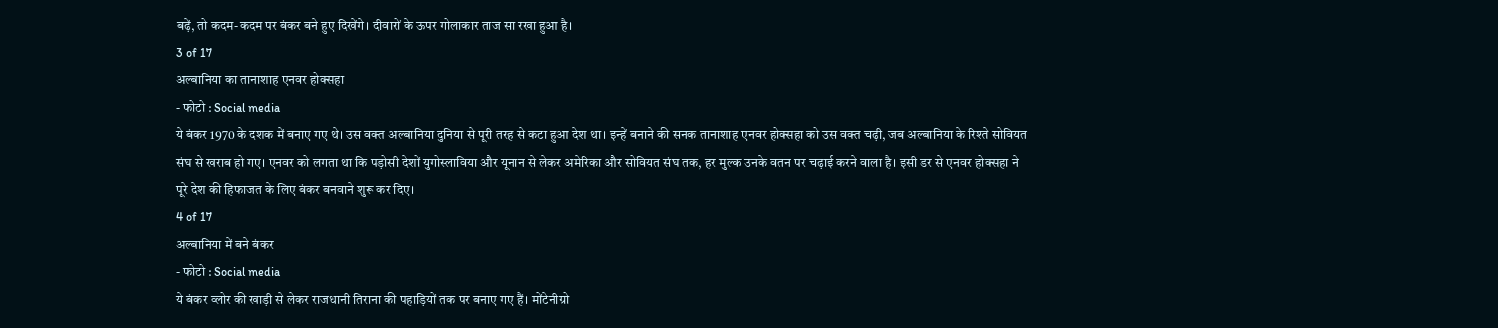बढ़ें, तो कदम-कदम पर बंकर बने हुए दिखेंगे। दीवारों के ऊपर गोलाकार ताज सा रखा हुआ है।
3 of 17
अल्बानिया का तानाशाह एनवर होक्सहा
- फोटो : Social media
ये बंकर 1970 के दशक में बनाए गए थे। उस वक्त अल्बानिया दुनिया से पूरी तरह से कटा हुआ देश था। इन्हें बनाने की सनक तानाशाह एनवर होक्सहा को उस वक्त चढ़ी, जब अल्बानिया के रिश्ते सोवियत संघ से खराब हो गए। एनवर को लगता था कि पड़ोसी देशों युगोस्लाविया और यूनान से लेकर अमेरिका और सोवियत संघ तक, हर मुल्क उनके वतन पर चढ़ाई करने वाला है। इसी डर से एनवर होक्सहा ने पूरे देश की हिफाजत के लिए बंकर बनवाने शुरू कर दिए।
4 of 17
अल्बानिया में बने बंकर
- फोटो : Social media
ये बंकर व्लोर की खाड़ी से लेकर राजधानी तिराना की पहाड़ियों तक पर बनाए गए हैं। मोंटेनीग्रो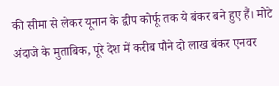की सीमा से लेकर यूनान के द्वीप कोर्फू तक ये बंकर बने हुए हैं। मोटे अंदाजे के मुताबिक, पूरे देश में करीब पौने दो लाख बंकर एनवर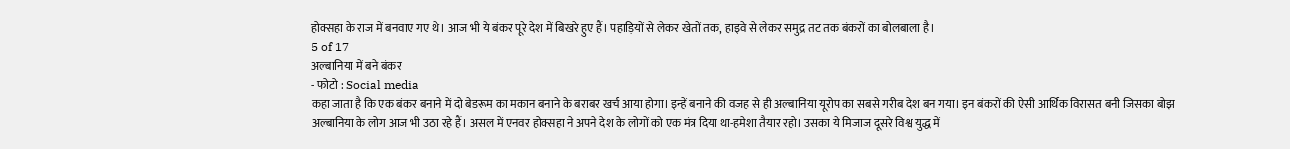होक्सहा के राज में बनवाए गए थे। आज भी ये बंकर पूरे देश में बिखरे हुए हैं। पहाड़ियों से लेकर खेतों तक, हाइवे से लेकर समुद्र तट तक बंकरों का बोलबाला है।
5 of 17
अल्बानिया में बने बंकर
- फोटो : Social media
कहा जाता है कि एक बंकर बनाने में दो बेडरूम का मकान बनाने के बराबर खर्च आया होगा। इन्हें बनाने की वजह से ही अल्बानिया यूरोप का सबसे गरीब देश बन गया। इन बंकरों की ऐसी आर्थिक विरासत बनी जिसका बोझ अल्बानिया के लोग आज भी उठा रहे हैं। असल में एनवर होक्सहा ने अपने देश के लोगों को एक मंत्र दिया था-हमेशा तैयार रहो। उसका ये मिजाज दूसरे विश्व युद्ध में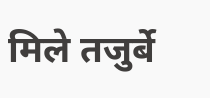मिले तजुर्बे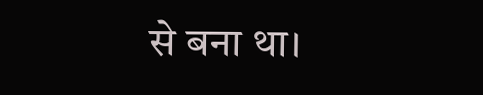से बना था।